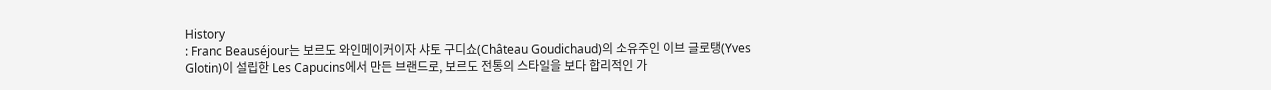History
: Franc Beauséjour는 보르도 와인메이커이자 샤토 구디쇼(Château Goudichaud)의 소유주인 이브 글로탱(Yves Glotin)이 설립한 Les Capucins에서 만든 브랜드로, 보르도 전통의 스타일을 보다 합리적인 가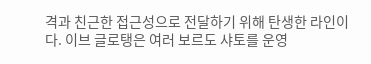격과 친근한 접근성으로 전달하기 위해 탄생한 라인이다. 이브 글로탱은 여러 보르도 샤토를 운영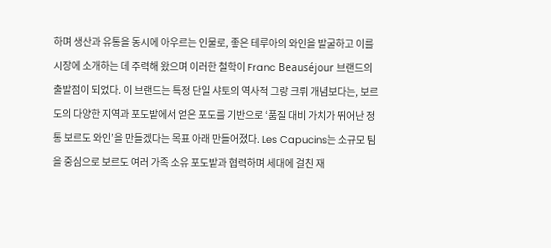하며 생산과 유통을 동시에 아우르는 인물로, 좋은 테루아의 와인을 발굴하고 이를 시장에 소개하는 데 주력해 왔으며 이러한 철학이 Franc Beauséjour 브랜드의 출발점이 되었다. 이 브랜드는 특정 단일 샤토의 역사적 그랑 크뤼 개념보다는, 보르도의 다양한 지역과 포도밭에서 얻은 포도를 기반으로 ‘품질 대비 가치가 뛰어난 정통 보르도 와인’을 만들겠다는 목표 아래 만들어졌다. Les Capucins는 소규모 팀을 중심으로 보르도 여러 가족 소유 포도밭과 협력하며 세대에 걸친 재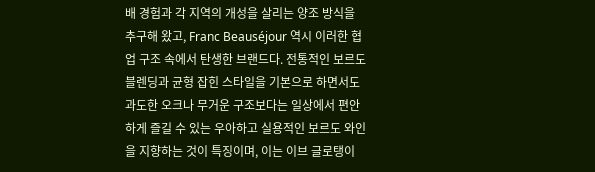배 경험과 각 지역의 개성을 살리는 양조 방식을 추구해 왔고, Franc Beauséjour 역시 이러한 협업 구조 속에서 탄생한 브랜드다. 전통적인 보르도 블렌딩과 균형 잡힌 스타일을 기본으로 하면서도 과도한 오크나 무거운 구조보다는 일상에서 편안하게 즐길 수 있는 우아하고 실용적인 보르도 와인을 지향하는 것이 특징이며, 이는 이브 글로탱이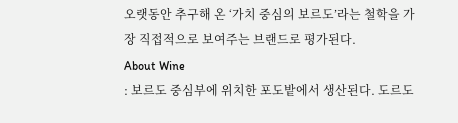오랫동안 추구해 온 ‘가치 중심의 보르도’라는 철학을 가장 직접적으로 보여주는 브랜드로 평가된다.
About Wine
: 보르도 중심부에 위치한 포도밭에서 생산된다. 도르도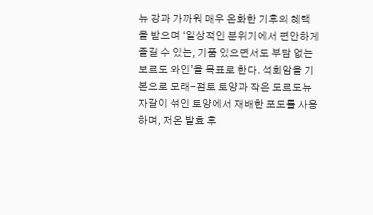뉴 강과 가까워 매우 온화한 기후의 혜택을 받으며 ‘일상적인 분위기에서 편안하게 즐길 수 있는, 기품 있으면서도 부담 없는 보르도 와인’을 목표로 한다. 석회암을 기본으로 모래-점토 토양과 작은 도르도뉴 자갈이 섞인 토양에서 재배한 포도를 사용하며, 저온 발효 후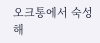오크통에서 숙성해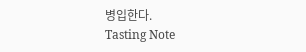병입한다.
Tasting Note